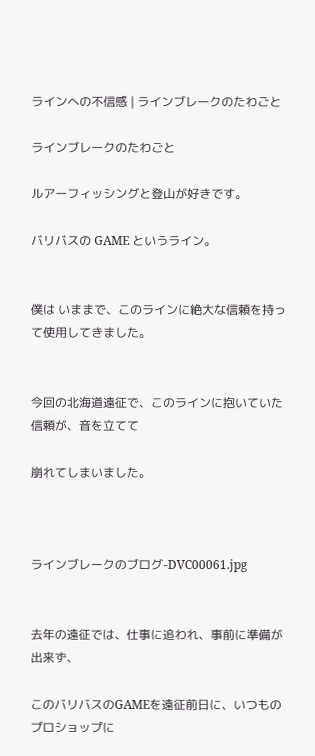ラインへの不信感 | ラインブレークのたわごと

ラインブレークのたわごと

ルアーフィッシングと登山が好きです。

バリバスの GAME というライン。


僕は いままで、このラインに絶大な信頼を持って使用してきました。


今回の北海道遠征で、このラインに抱いていた信頼が、音を立てて

崩れてしまいました。



ラインブレークのブログ-DVC00061.jpg


去年の遠征では、仕事に追われ、事前に準備が出来ず、

このバリバスのGAMEを遠征前日に、いつものプロショップに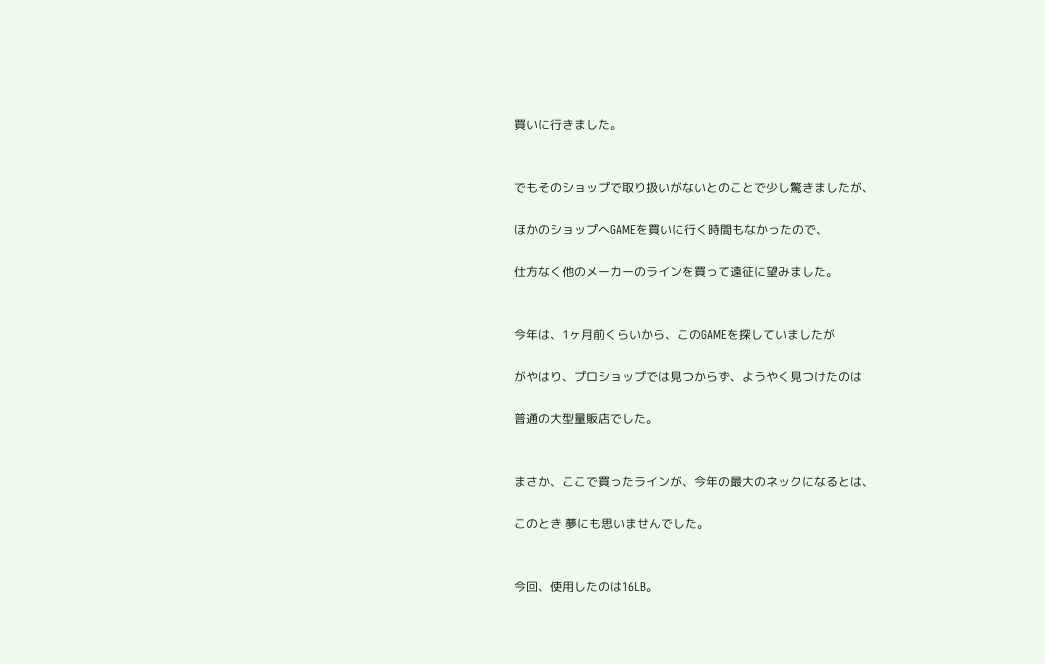買いに行きました。


でもそのショップで取り扱いがないとのことで少し驚きましたが、

ほかのショップへGAMEを買いに行く時間もなかったので、

仕方なく他のメーカーのラインを買って遠征に望みました。


今年は、1ヶ月前くらいから、このGAMEを探していましたが

がやはり、プロショップでは見つからず、ようやく見つけたのは

普通の大型量販店でした。


まさか、ここで買ったラインが、今年の最大のネックになるとは、

このとき 夢にも思いませんでした。


今回、使用したのは16LB。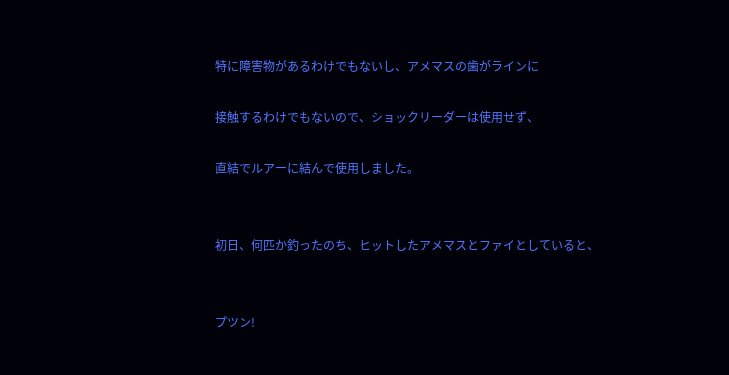特に障害物があるわけでもないし、アメマスの歯がラインに

接触するわけでもないので、ショックリーダーは使用せず、

直結でルアーに結んで使用しました。


初日、何匹か釣ったのち、ヒットしたアメマスとファイとしていると、


プツン!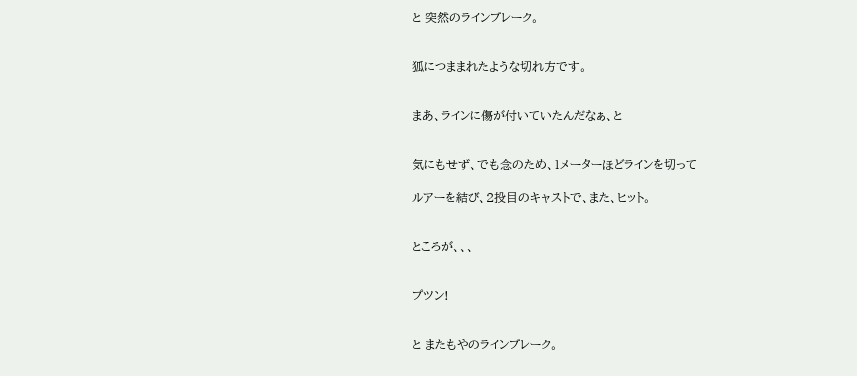と 突然のラインブレーク。


狐につままれたような切れ方です。


まあ、ラインに傷が付いていたんだなぁ、と


気にもせず、でも念のため、1メーターほどラインを切って

ルアーを結び、2投目のキャストで、また、ヒット。


ところが、、、


プツン!


と またもやのラインブレーク。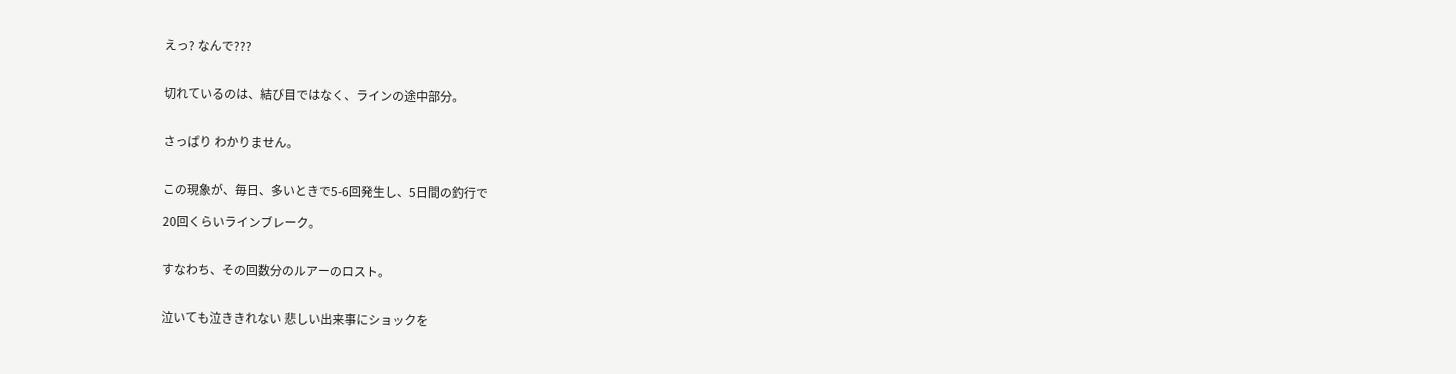えっ? なんで???


切れているのは、結び目ではなく、ラインの途中部分。


さっぱり わかりません。


この現象が、毎日、多いときで5-6回発生し、5日間の釣行で

20回くらいラインブレーク。


すなわち、その回数分のルアーのロスト。


泣いても泣ききれない 悲しい出来事にショックを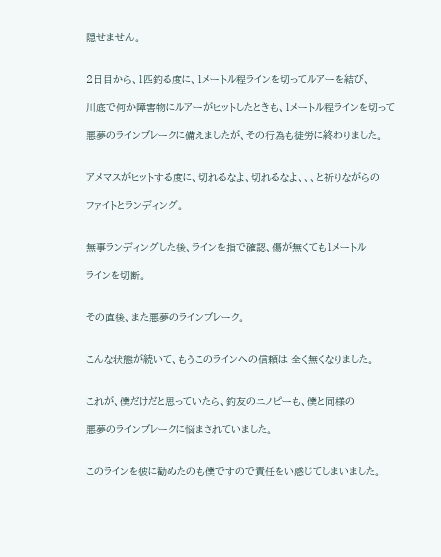隠せません。


2日目から、1匹釣る度に、1メートル程ラインを切ってルアーを結び、

川底で何か障害物にルアーがヒットしたときも、1メートル程ラインを切って

悪夢のラインブレークに備えましたが、その行為も徒労に終わりました。


アメマスがヒットする度に、切れるなよ、切れるなよ、、、と祈りながらの

ファイトとランディング。


無事ランディングした後、ラインを指で確認、傷が無くても1メートル

ラインを切断。


その直後、また悪夢のラインブレーク。


こんな状態が続いて、もうこのラインへの信頼は 全く無くなりました。


これが、僕だけだと思っていたら、釣友のニノピーも、僕と同様の

悪夢のラインブレークに悩まされていました。


このラインを彼に勧めたのも僕ですので責任をい感じてしまいました。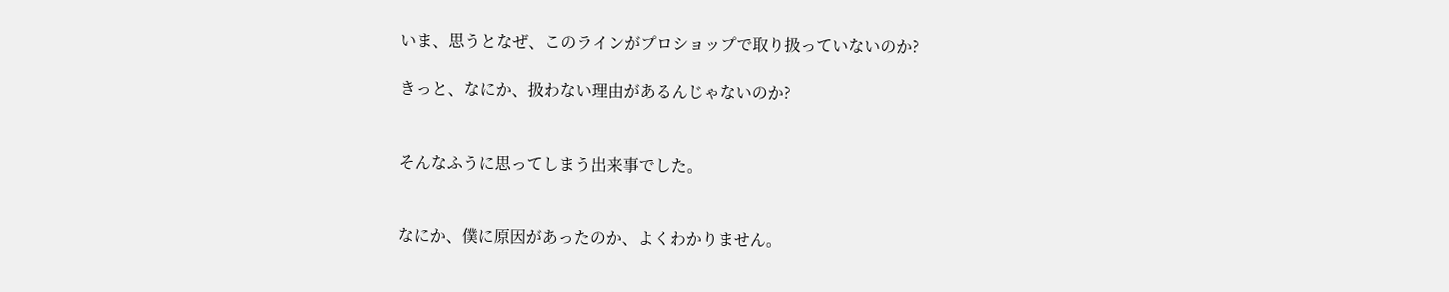いま、思うとなぜ、このラインがプロショップで取り扱っていないのか?

きっと、なにか、扱わない理由があるんじゃないのか?


そんなふうに思ってしまう出来事でした。


なにか、僕に原因があったのか、よくわかりません。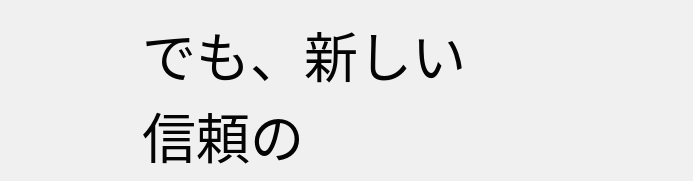でも、新しい信頼の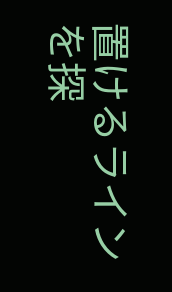置けるラインを探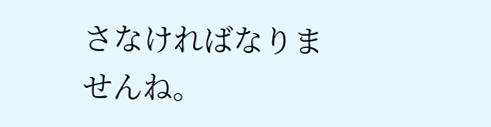さなければなりませんね。